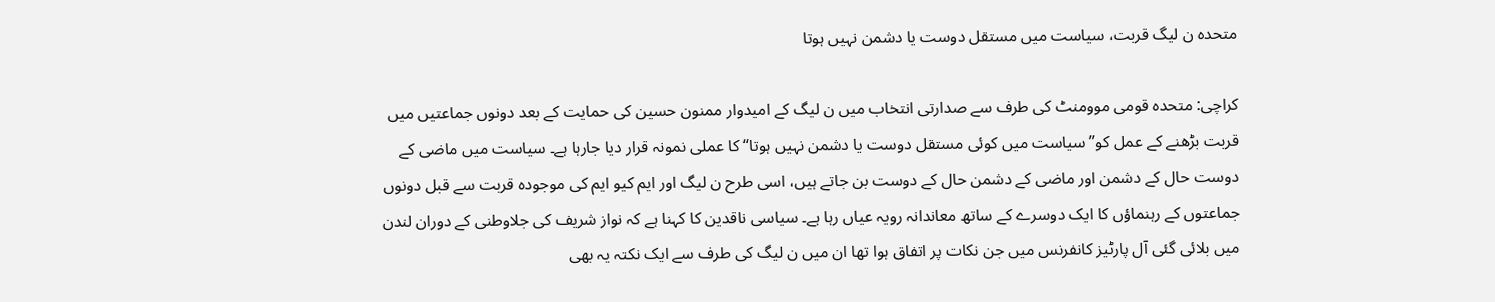متحدہ ن لیگ قربت، سیاست میں مستقل دوست یا دشمن نہیں ہوتا

کراچی: متحدہ قومی موومنٹ کی طرف سے صدارتی انتخاب میں ن لیگ کے امیدوار ممنون حسین کی حمایت کے بعد دونوں جماعتیں میں قربت بڑھنے کے عمل کو’’سیاست میں کوئی مستقل دوست یا دشمن نہیں ہوتا‘‘ کا عملی نمونہ قرار دیا جارہا ہے۔ سیاست میں ماضی کے دوست حال کے دشمن اور ماضی کے دشمن حال کے دوست بن جاتے ہیں، اسی طرح ن لیگ اور ایم کیو ایم کی موجودہ قربت سے قبل دونوں جماعتوں کے رہنماؤں کا ایک دوسرے کے ساتھ معاندانہ رویہ عیاں رہا ہے۔ سیاسی ناقدین کا کہنا ہے کہ نواز شریف کی جلاوطنی کے دوران لندن میں بلائی گئی آل پارٹیز کانفرنس میں جن نکات پر اتفاق ہوا تھا ان میں ن لیگ کی طرف سے ایک نکتہ یہ بھی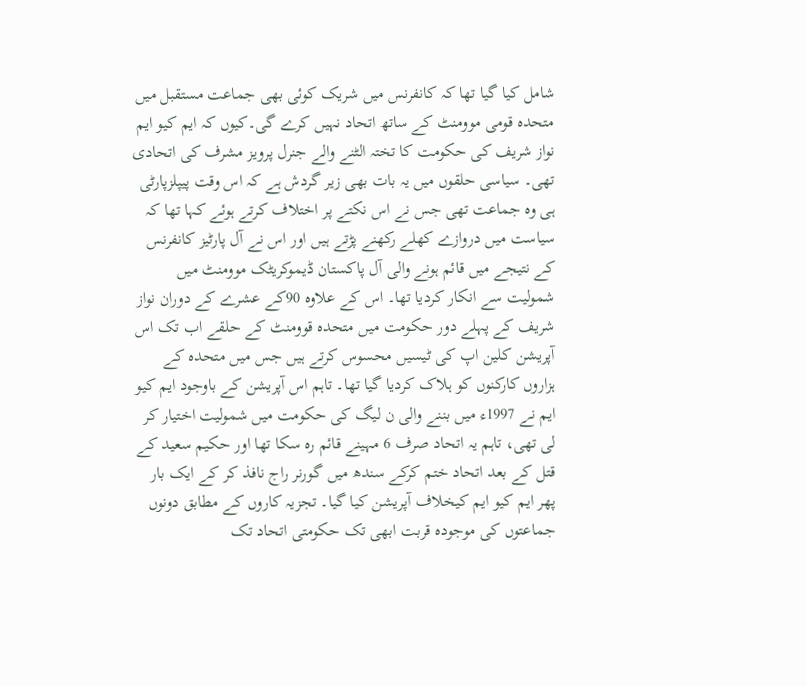شامل کیا گیا تھا کہ کانفرنس میں شریک کوئی بھی جماعت مستقبل میں متحدہ قومی موومنٹ کے ساتھ اتحاد نہیں کرے گی۔کیوں کہ ایم کیو ایم نواز شریف کی حکومت کا تختہ الٹنے والے جنرل پرویز مشرف کی اتحادی تھی۔ سیاسی حلقوں میں یہ بات بھی زیر گردش ہے کہ اس وقت پیپلزپارٹی ہی وہ جماعت تھی جس نے اس نکتے پر اختلاف کرتے ہوئے کہا تھا کہ سیاست میں دروازے کھلے رکھنے پڑتے ہیں اور اس نے آل پارٹیز کانفرنس کے نتیجے میں قائم ہونے والی آل پاکستان ڈیموکریٹک موومنٹ میں شمولیت سے انکار کردیا تھا۔ اس کے علاوہ 90کے عشرے کے دوران نواز شریف کے پہلے دور حکومت میں متحدہ قوومنٹ کے حلقے اب تک اس آپریشن کلین اپ کی ٹیسیں محسوس کرتے ہیں جس میں متحدہ کے ہزاروں کارکنوں کو ہلاک کردیا گیا تھا۔ تاہم اس آپریشن کے باوجود ایم کیو ایم نے 1997ء میں بننے والی ن لیگ کی حکومت میں شمولیت اختیار کر لی تھی، تاہم یہ اتحاد صرف 6 مہینے قائم رہ سکا تھا اور حکیم سعید کے قتل کے بعد اتحاد ختم کرکے سندھ میں گورنر راج نافذ کر کے ایک بار پھر ایم کیو ایم کیخلاف آپریشن کیا گیا۔ تجزیہ کاروں کے مطابق دونوں جماعتوں کی موجودہ قربت ابھی تک حکومتی اتحاد تک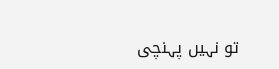تو نہیں پہنچی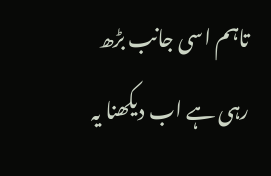تاہم اسی جانب بڑھ رہی ہے اب دیکھنا یہ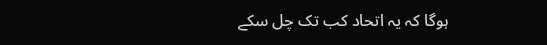ہوگا کہ یہ اتحاد کب تک چل سکے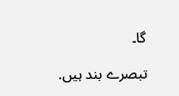گا۔

تبصرے بند ہیں.